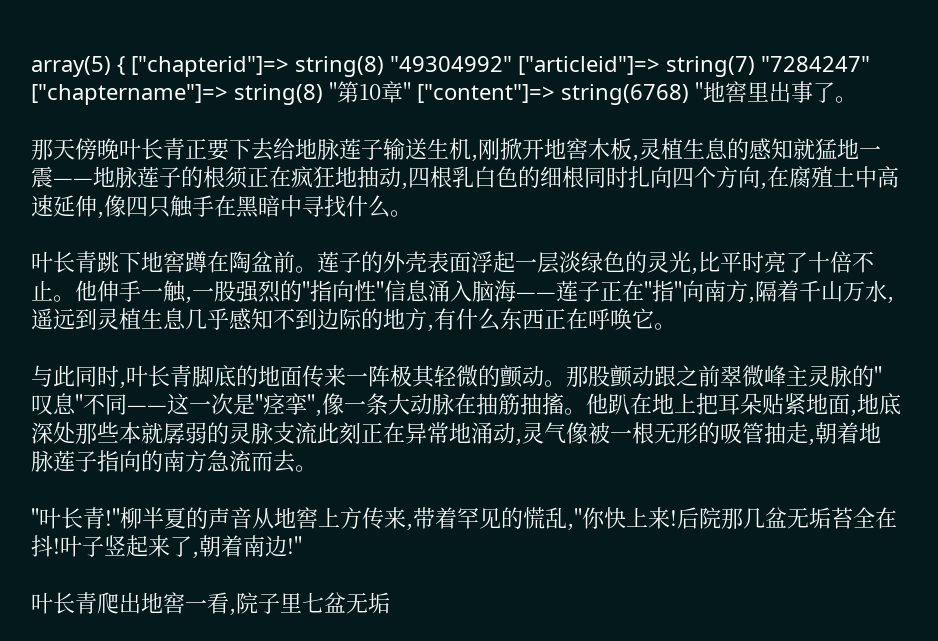array(5) { ["chapterid"]=> string(8) "49304992" ["articleid"]=> string(7) "7284247" ["chaptername"]=> string(8) "第10章" ["content"]=> string(6768) "地窖里出事了。

那天傍晚叶长青正要下去给地脉莲子输送生机,刚掀开地窖木板,灵植生息的感知就猛地一震——地脉莲子的根须正在疯狂地抽动,四根乳白色的细根同时扎向四个方向,在腐殖土中高速延伸,像四只触手在黑暗中寻找什么。

叶长青跳下地窖蹲在陶盆前。莲子的外壳表面浮起一层淡绿色的灵光,比平时亮了十倍不止。他伸手一触,一股强烈的"指向性"信息涌入脑海——莲子正在"指"向南方,隔着千山万水,遥远到灵植生息几乎感知不到边际的地方,有什么东西正在呼唤它。

与此同时,叶长青脚底的地面传来一阵极其轻微的颤动。那股颤动跟之前翠微峰主灵脉的"叹息"不同——这一次是"痉挛",像一条大动脉在抽筋抽搐。他趴在地上把耳朵贴紧地面,地底深处那些本就孱弱的灵脉支流此刻正在异常地涌动,灵气像被一根无形的吸管抽走,朝着地脉莲子指向的南方急流而去。

"叶长青!"柳半夏的声音从地窖上方传来,带着罕见的慌乱,"你快上来!后院那几盆无垢苔全在抖!叶子竖起来了,朝着南边!"

叶长青爬出地窖一看,院子里七盆无垢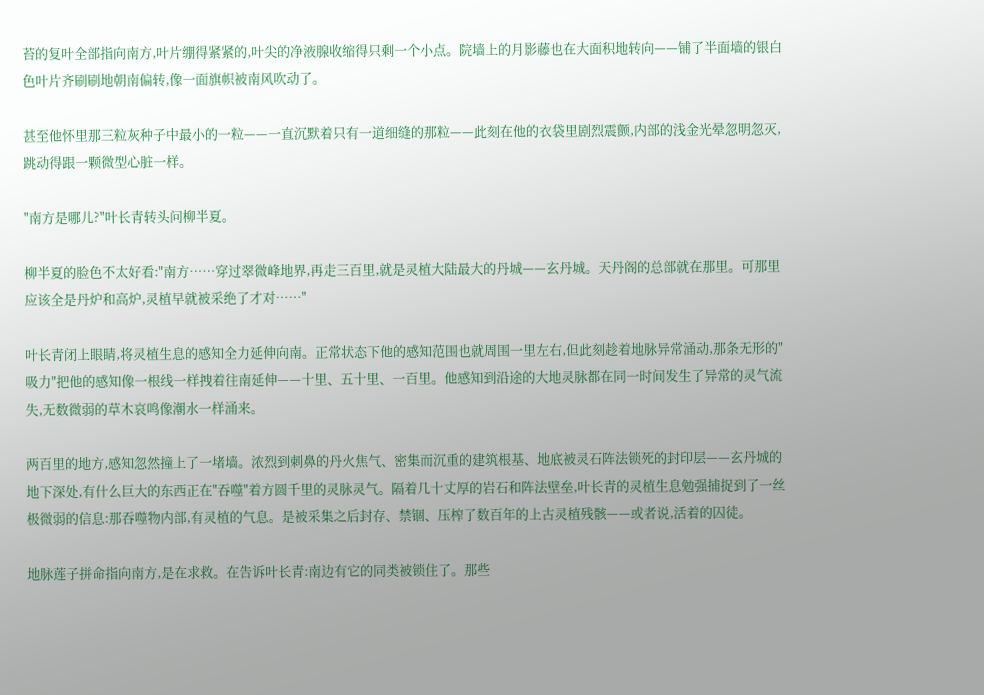苔的复叶全部指向南方,叶片绷得紧紧的,叶尖的净液腺收缩得只剩一个小点。院墙上的月影藤也在大面积地转向——铺了半面墙的银白色叶片齐刷刷地朝南偏转,像一面旗帜被南风吹动了。

甚至他怀里那三粒灰种子中最小的一粒——一直沉默着只有一道细缝的那粒——此刻在他的衣袋里剧烈震颤,内部的浅金光晕忽明忽灭,跳动得跟一颗微型心脏一样。

"南方是哪儿?"叶长青转头问柳半夏。

柳半夏的脸色不太好看:"南方……穿过翠微峰地界,再走三百里,就是灵植大陆最大的丹城——玄丹城。天丹阁的总部就在那里。可那里应该全是丹炉和高炉,灵植早就被采绝了才对……"

叶长青闭上眼睛,将灵植生息的感知全力延伸向南。正常状态下他的感知范围也就周围一里左右,但此刻趁着地脉异常涌动,那条无形的"吸力"把他的感知像一根线一样拽着往南延伸——十里、五十里、一百里。他感知到沿途的大地灵脉都在同一时间发生了异常的灵气流失,无数微弱的草木哀鸣像潮水一样涌来。

两百里的地方,感知忽然撞上了一堵墙。浓烈到刺鼻的丹火焦气、密集而沉重的建筑根基、地底被灵石阵法锁死的封印层——玄丹城的地下深处,有什么巨大的东西正在"吞噬"着方圆千里的灵脉灵气。隔着几十丈厚的岩石和阵法壁垒,叶长青的灵植生息勉强捕捉到了一丝极微弱的信息:那吞噬物内部,有灵植的气息。是被采集之后封存、禁锢、压榨了数百年的上古灵植残骸——或者说,活着的囚徒。

地脉莲子拼命指向南方,是在求救。在告诉叶长青:南边有它的同类被锁住了。那些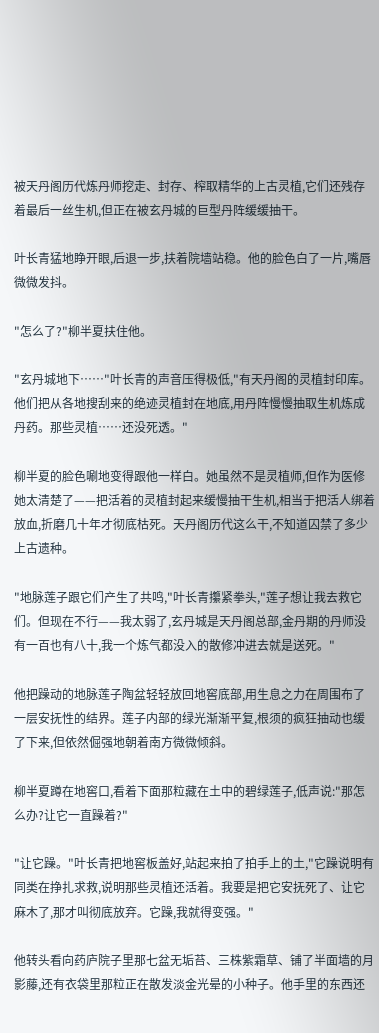被天丹阁历代炼丹师挖走、封存、榨取精华的上古灵植,它们还残存着最后一丝生机,但正在被玄丹城的巨型丹阵缓缓抽干。

叶长青猛地睁开眼,后退一步,扶着院墙站稳。他的脸色白了一片,嘴唇微微发抖。

"怎么了?"柳半夏扶住他。

"玄丹城地下……"叶长青的声音压得极低,"有天丹阁的灵植封印库。他们把从各地搜刮来的绝迹灵植封在地底,用丹阵慢慢抽取生机炼成丹药。那些灵植……还没死透。"

柳半夏的脸色唰地变得跟他一样白。她虽然不是灵植师,但作为医修她太清楚了——把活着的灵植封起来缓慢抽干生机,相当于把活人绑着放血,折磨几十年才彻底枯死。天丹阁历代这么干,不知道囚禁了多少上古遗种。

"地脉莲子跟它们产生了共鸣,"叶长青攥紧拳头,"莲子想让我去救它们。但现在不行——我太弱了,玄丹城是天丹阁总部,金丹期的丹师没有一百也有八十,我一个炼气都没入的散修冲进去就是送死。"

他把躁动的地脉莲子陶盆轻轻放回地窖底部,用生息之力在周围布了一层安抚性的结界。莲子内部的绿光渐渐平复,根须的疯狂抽动也缓了下来,但依然倔强地朝着南方微微倾斜。

柳半夏蹲在地窖口,看着下面那粒藏在土中的碧绿莲子,低声说:"那怎么办?让它一直躁着?"

"让它躁。"叶长青把地窖板盖好,站起来拍了拍手上的土,"它躁说明有同类在挣扎求救,说明那些灵植还活着。我要是把它安抚死了、让它麻木了,那才叫彻底放弃。它躁,我就得变强。"

他转头看向药庐院子里那七盆无垢苔、三株紫霜草、铺了半面墙的月影藤,还有衣袋里那粒正在散发淡金光晕的小种子。他手里的东西还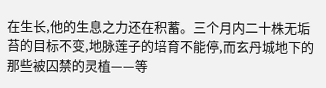在生长,他的生息之力还在积蓄。三个月内二十株无垢苔的目标不变,地脉莲子的培育不能停,而玄丹城地下的那些被囚禁的灵植——等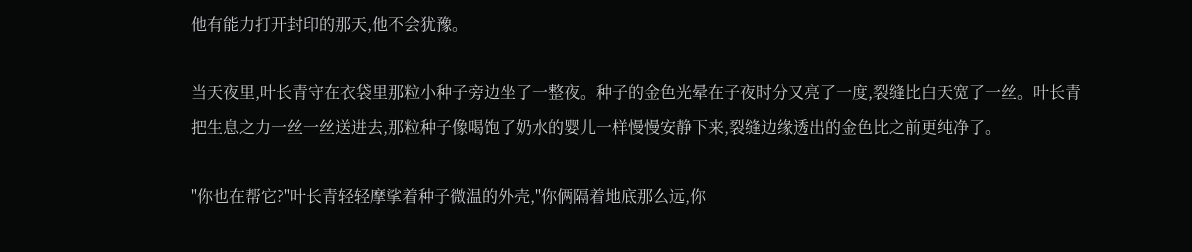他有能力打开封印的那天,他不会犹豫。

当天夜里,叶长青守在衣袋里那粒小种子旁边坐了一整夜。种子的金色光晕在子夜时分又亮了一度,裂缝比白天宽了一丝。叶长青把生息之力一丝一丝送进去,那粒种子像喝饱了奶水的婴儿一样慢慢安静下来,裂缝边缘透出的金色比之前更纯净了。

"你也在帮它?"叶长青轻轻摩挲着种子微温的外壳,"你俩隔着地底那么远,你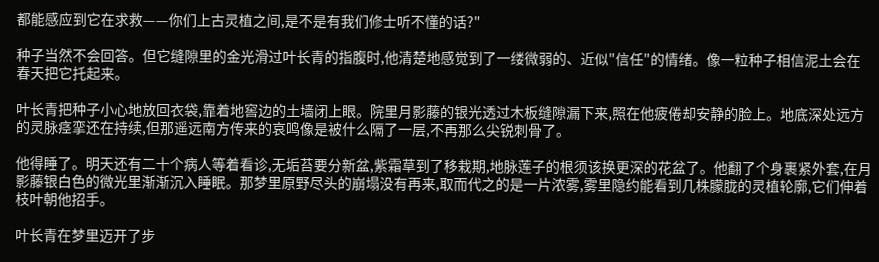都能感应到它在求救——你们上古灵植之间,是不是有我们修士听不懂的话?"

种子当然不会回答。但它缝隙里的金光滑过叶长青的指腹时,他清楚地感觉到了一缕微弱的、近似"信任"的情绪。像一粒种子相信泥土会在春天把它托起来。

叶长青把种子小心地放回衣袋,靠着地窖边的土墙闭上眼。院里月影藤的银光透过木板缝隙漏下来,照在他疲倦却安静的脸上。地底深处远方的灵脉痉挛还在持续,但那遥远南方传来的哀鸣像是被什么隔了一层,不再那么尖锐刺骨了。

他得睡了。明天还有二十个病人等着看诊,无垢苔要分新盆,紫霜草到了移栽期,地脉莲子的根须该换更深的花盆了。他翻了个身裹紧外套,在月影藤银白色的微光里渐渐沉入睡眠。那梦里原野尽头的崩塌没有再来,取而代之的是一片浓雾,雾里隐约能看到几株朦胧的灵植轮廓,它们伸着枝叶朝他招手。

叶长青在梦里迈开了步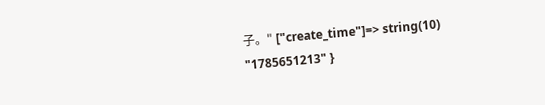子。" ["create_time"]=> string(10) "1785651213" }